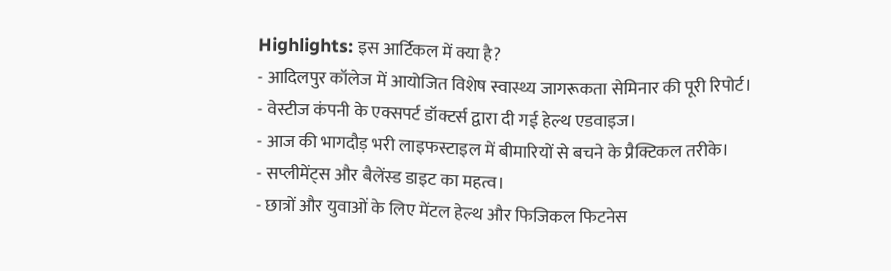Highlights: इस आर्टिकल में क्या है?
- आदिलपुर कॉलेज में आयोजित विशेष स्वास्थ्य जागरूकता सेमिनार की पूरी रिपोर्ट।
- वेस्टीज कंपनी के एक्सपर्ट डॉक्टर्स द्वारा दी गई हेल्थ एडवाइज।
- आज की भागदौड़ भरी लाइफस्टाइल में बीमारियों से बचने के प्रैक्टिकल तरीके।
- सप्लीमेंट्स और बैलेंस्ड डाइट का महत्व।
- छात्रों और युवाओं के लिए मेंटल हेल्थ और फिजिकल फिटनेस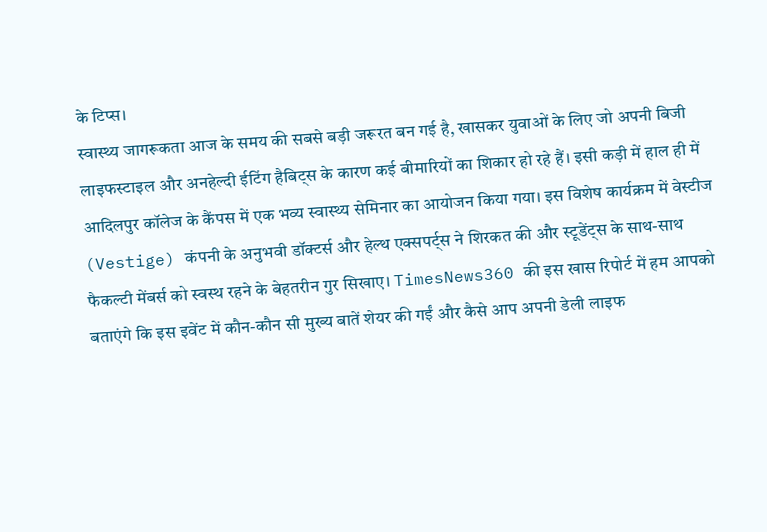के टिप्स।
स्वास्थ्य जागरूकता आज के समय की सबसे बड़ी जरूरत बन गई है, खासकर युवाओं के लिए जो अपनी बिजी लाइफस्टाइल और अनहेल्दी ईटिंग हैबिट्स के कारण कई बीमारियों का शिकार हो रहे हैं। इसी कड़ी में हाल ही में आदिलपुर कॉलेज के कैंपस में एक भव्य स्वास्थ्य सेमिनार का आयोजन किया गया। इस विशेष कार्यक्रम में वेस्टीज (Vestige) कंपनी के अनुभवी डॉक्टर्स और हेल्थ एक्सपर्ट्स ने शिरकत की और स्टूडेंट्स के साथ-साथ फैकल्टी मेंबर्स को स्वस्थ रहने के बेहतरीन गुर सिखाए। TimesNews360 की इस खास रिपोर्ट में हम आपको बताएंगे कि इस इवेंट में कौन-कौन सी मुख्य बातें शेयर की गईं और कैसे आप अपनी डेली लाइफ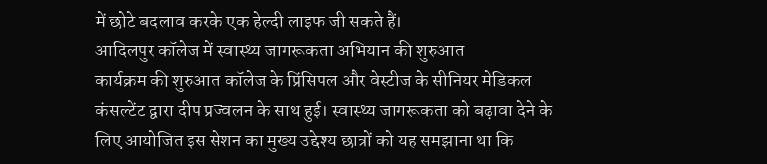में छोटे बदलाव करके एक हेल्दी लाइफ जी सकते हैं।
आदिलपुर कॉलेज में स्वास्थ्य जागरूकता अभियान की शुरुआत
कार्यक्रम की शुरुआत कॉलेज के प्रिंसिपल और वेस्टीज के सीनियर मेडिकल कंसल्टेंट द्वारा दीप प्रज्वलन के साथ हुई। स्वास्थ्य जागरूकता को बढ़ावा देने के लिए आयोजित इस सेशन का मुख्य उद्देश्य छात्रों को यह समझाना था कि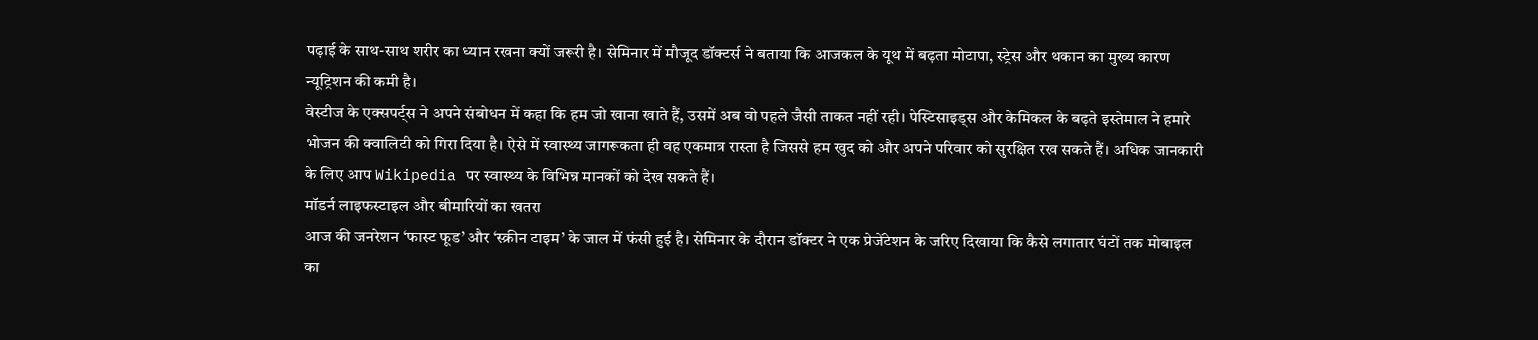पढ़ाई के साथ-साथ शरीर का ध्यान रखना क्यों जरूरी है। सेमिनार में मौजूद डॉक्टर्स ने बताया कि आजकल के यूथ में बढ़ता मोटापा, स्ट्रेस और थकान का मुख्य कारण न्यूट्रिशन की कमी है।
वेस्टीज के एक्सपर्ट्स ने अपने संबोधन में कहा कि हम जो खाना खाते हैं, उसमें अब वो पहले जैसी ताकत नहीं रही। पेस्टिसाइड्स और केमिकल के बढ़ते इस्तेमाल ने हमारे भोजन की क्वालिटी को गिरा दिया है। ऐसे में स्वास्थ्य जागरूकता ही वह एकमात्र रास्ता है जिससे हम खुद को और अपने परिवार को सुरक्षित रख सकते हैं। अधिक जानकारी के लिए आप Wikipedia पर स्वास्थ्य के विभिन्न मानकों को देख सकते हैं।
मॉडर्न लाइफस्टाइल और बीमारियों का खतरा
आज की जनरेशन ‘फास्ट फूड’ और ‘स्क्रीन टाइम’ के जाल में फंसी हुई है। सेमिनार के दौरान डॉक्टर ने एक प्रेजेंटेशन के जरिए दिखाया कि कैसे लगातार घंटों तक मोबाइल का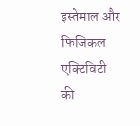इस्तेमाल और फिजिकल एक्टिविटी की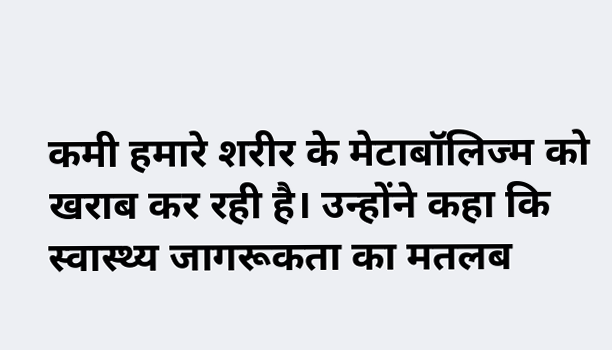कमी हमारे शरीर के मेटाबॉलिज्म को खराब कर रही है। उन्होंने कहा कि स्वास्थ्य जागरूकता का मतलब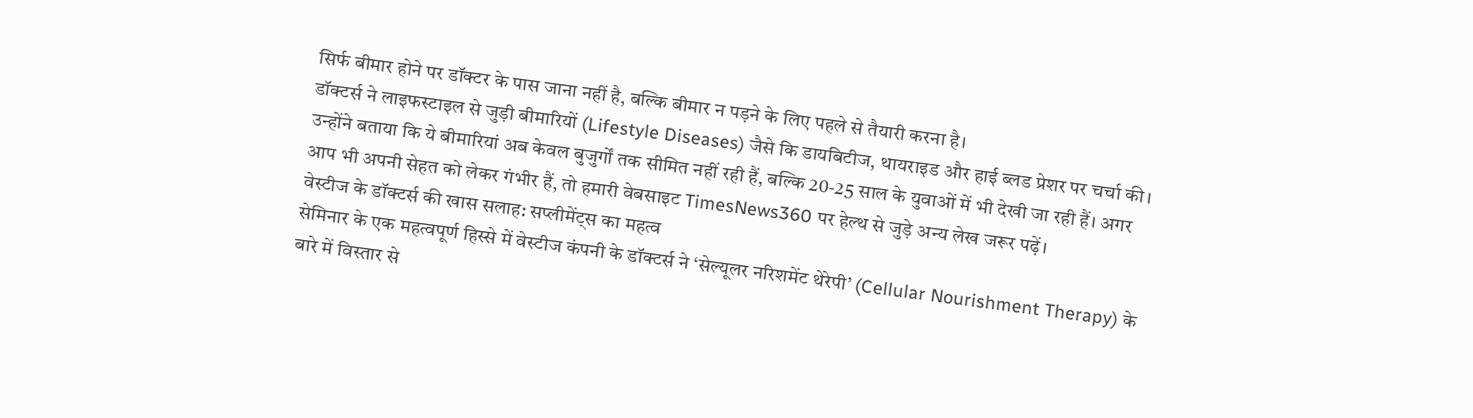सिर्फ बीमार होने पर डॉक्टर के पास जाना नहीं है, बल्कि बीमार न पड़ने के लिए पहले से तैयारी करना है।
डॉक्टर्स ने लाइफस्टाइल से जुड़ी बीमारियों (Lifestyle Diseases) जैसे कि डायबिटीज, थायराइड और हाई ब्लड प्रेशर पर चर्चा की। उन्होंने बताया कि ये बीमारियां अब केवल बुजुर्गों तक सीमित नहीं रही हैं, बल्कि 20-25 साल के युवाओं में भी देखी जा रही हैं। अगर आप भी अपनी सेहत को लेकर गंभीर हैं, तो हमारी वेबसाइट TimesNews360 पर हेल्थ से जुड़े अन्य लेख जरूर पढ़ें।
वेस्टीज के डॉक्टर्स की खास सलाह: सप्लीमेंट्स का महत्व
सेमिनार के एक महत्वपूर्ण हिस्से में वेस्टीज कंपनी के डॉक्टर्स ने ‘सेल्यूलर नरिशमेंट थेरेपी’ (Cellular Nourishment Therapy) के बारे में विस्तार से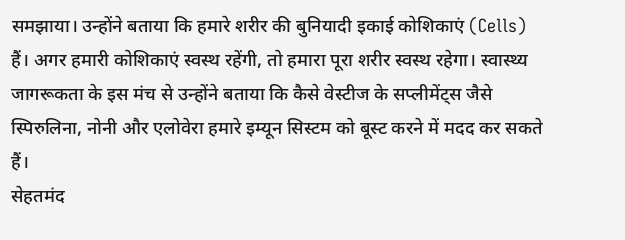समझाया। उन्होंने बताया कि हमारे शरीर की बुनियादी इकाई कोशिकाएं (Cells) हैं। अगर हमारी कोशिकाएं स्वस्थ रहेंगी, तो हमारा पूरा शरीर स्वस्थ रहेगा। स्वास्थ्य जागरूकता के इस मंच से उन्होंने बताया कि कैसे वेस्टीज के सप्लीमेंट्स जैसे स्पिरुलिना, नोनी और एलोवेरा हमारे इम्यून सिस्टम को बूस्ट करने में मदद कर सकते हैं।
सेहतमंद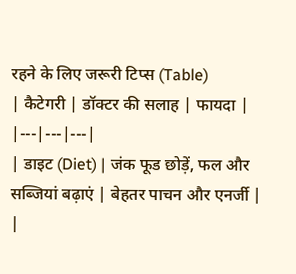रहने के लिए जरूरी टिप्स (Table)
| कैटेगरी | डॉक्टर की सलाह | फायदा |
|---|---|---|
| डाइट (Diet) | जंक फूड छोड़ें, फल और सब्जियां बढ़ाएं | बेहतर पाचन और एनर्जी |
|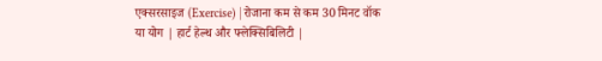एक्सरसाइज (Exercise) | रोजाना कम से कम 30 मिनट वॉक या योग | हार्ट हेल्थ और फ्लेक्सिबिलिटी |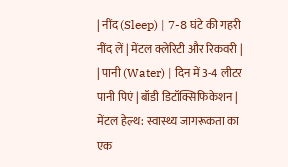| नींद (Sleep) | 7-8 घंटे की गहरी नींद लें | मेंटल क्लेरिटी और रिकवरी |
| पानी (Water) | दिन में 3-4 लीटर पानी पिएं | बॉडी डिटॉक्सिफिकेशन |
मेंटल हेल्थ: स्वास्थ्य जागरूकता का एक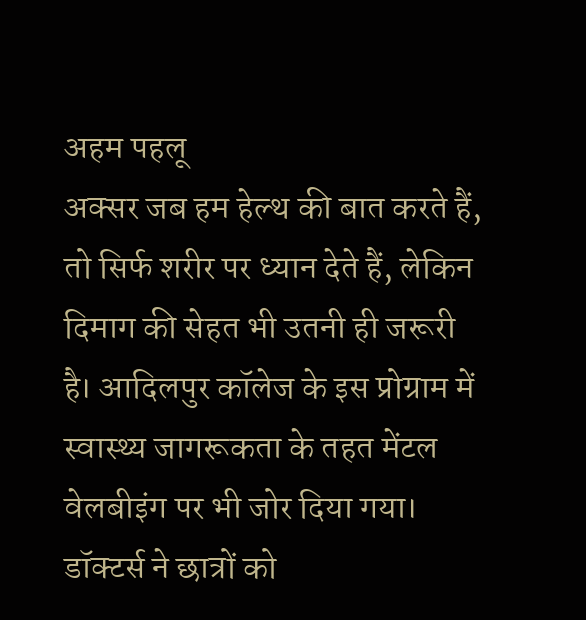अहम पहलू
अक्सर जब हम हेल्थ की बात करते हैं, तो सिर्फ शरीर पर ध्यान देते हैं, लेकिन दिमाग की सेहत भी उतनी ही जरूरी है। आदिलपुर कॉलेज के इस प्रोग्राम में स्वास्थ्य जागरूकता के तहत मेंटल वेलबीइंग पर भी जोर दिया गया। डॉक्टर्स ने छात्रों को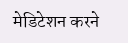मेडिटेशन करने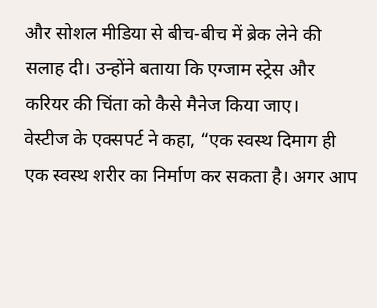और सोशल मीडिया से बीच-बीच में ब्रेक लेने की सलाह दी। उन्होंने बताया कि एग्जाम स्ट्रेस और करियर की चिंता को कैसे मैनेज किया जाए।
वेस्टीज के एक्सपर्ट ने कहा, “एक स्वस्थ दिमाग ही एक स्वस्थ शरीर का निर्माण कर सकता है। अगर आप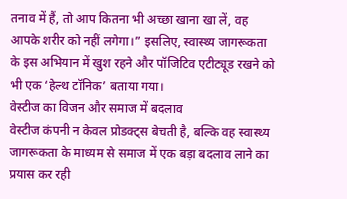तनाव में हैं, तो आप कितना भी अच्छा खाना खा लें, वह आपके शरीर को नहीं लगेगा।” इसलिए, स्वास्थ्य जागरूकता के इस अभियान में खुश रहने और पॉजिटिव एटीट्यूड रखने को भी एक ‘हेल्थ टॉनिक’ बताया गया।
वेस्टीज का विजन और समाज में बदलाव
वेस्टीज कंपनी न केवल प्रोडक्ट्स बेचती है, बल्कि वह स्वास्थ्य जागरूकता के माध्यम से समाज में एक बड़ा बदलाव लाने का प्रयास कर रही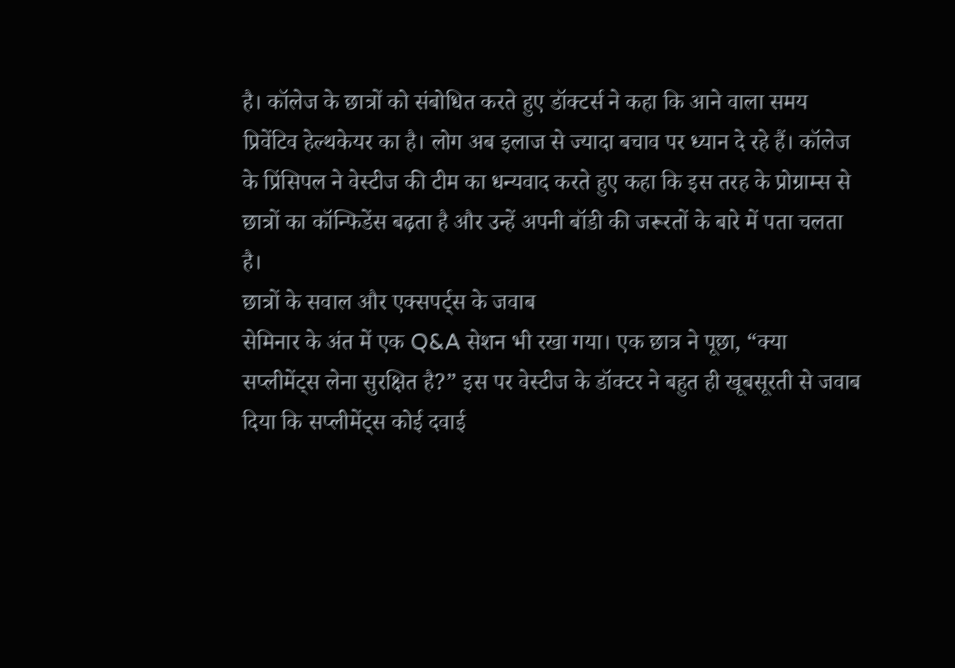है। कॉलेज के छात्रों को संबोधित करते हुए डॉक्टर्स ने कहा कि आने वाला समय प्रिवेंटिव हेल्थकेयर का है। लोग अब इलाज से ज्यादा बचाव पर ध्यान दे रहे हैं। कॉलेज के प्रिंसिपल ने वेस्टीज की टीम का धन्यवाद करते हुए कहा कि इस तरह के प्रोग्राम्स से छात्रों का कॉन्फिडेंस बढ़ता है और उन्हें अपनी बॉडी की जरूरतों के बारे में पता चलता है।
छात्रों के सवाल और एक्सपर्ट्स के जवाब
सेमिनार के अंत में एक Q&A सेशन भी रखा गया। एक छात्र ने पूछा, “क्या सप्लीमेंट्स लेना सुरक्षित है?” इस पर वेस्टीज के डॉक्टर ने बहुत ही खूबसूरती से जवाब दिया कि सप्लीमेंट्स कोई दवाई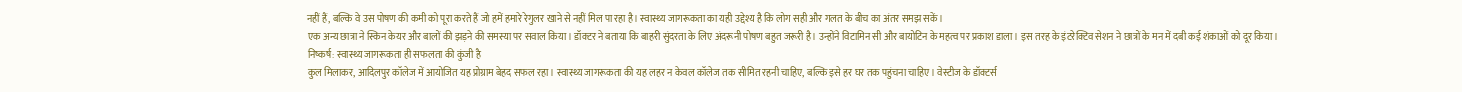नहीं हैं, बल्कि वे उस पोषण की कमी को पूरा करते हैं जो हमें हमारे रेगुलर खाने से नहीं मिल पा रहा है। स्वास्थ्य जागरूकता का यही उद्देश्य है कि लोग सही और गलत के बीच का अंतर समझ सकें।
एक अन्य छात्रा ने स्किन केयर और बालों की झड़ने की समस्या पर सवाल किया। डॉक्टर ने बताया कि बाहरी सुंदरता के लिए अंदरूनी पोषण बहुत जरूरी है। उन्होंने विटामिन सी और बायोटिन के महत्व पर प्रकाश डाला। इस तरह के इंटरेक्टिव सेशन ने छात्रों के मन में दबी कई शंकाओं को दूर किया।
निष्कर्ष: स्वास्थ्य जागरूकता ही सफलता की कुंजी है
कुल मिलाकर, आदिलपुर कॉलेज में आयोजित यह प्रोग्राम बेहद सफल रहा। स्वास्थ्य जागरूकता की यह लहर न केवल कॉलेज तक सीमित रहनी चाहिए, बल्कि इसे हर घर तक पहुंचना चाहिए। वेस्टीज के डॉक्टर्स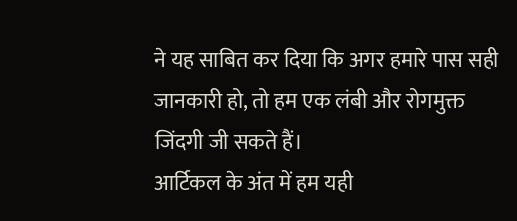ने यह साबित कर दिया कि अगर हमारे पास सही जानकारी हो, तो हम एक लंबी और रोगमुक्त जिंदगी जी सकते हैं।
आर्टिकल के अंत में हम यही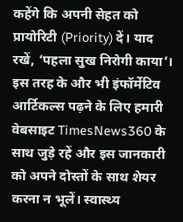कहेंगे कि अपनी सेहत को प्रायोरिटी (Priority) दें। याद रखें, ‘पहला सुख निरोगी काया’। इस तरह के और भी इंफॉर्मेटिव आर्टिकल्स पढ़ने के लिए हमारी वेबसाइट TimesNews360 के साथ जुड़े रहें और इस जानकारी को अपने दोस्तों के साथ शेयर करना न भूलें। स्वास्थ्य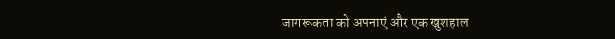जागरूकता को अपनाएं और एक खुशहाल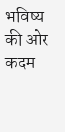भविष्य की ओर कदम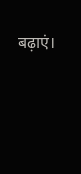बढ़ाएं।